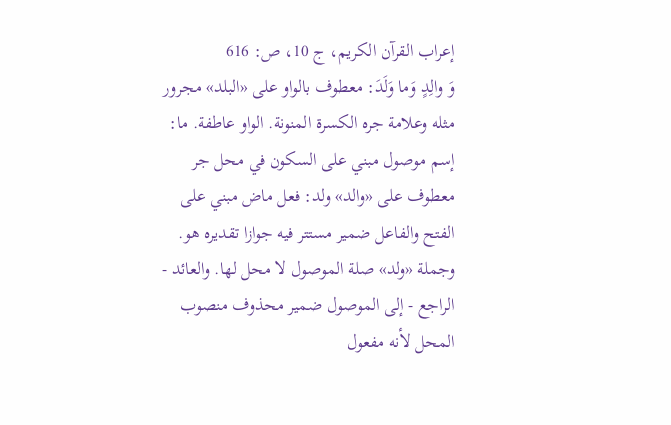إعراب القرآن الكريم، ج 10، ص: 616
وَ والِدٍ وَما وَلَدَ: معطوف بالواو على «البلد» مجرور مثله وعلامة جره الكسرة المنونة. الواو عاطفة. ما: إسم موصول مبني على السكون في محل جر معطوف على «والد» ولد: فعل ماض مبني على الفتح والفاعل ضمير مستتر فيه جوازا تقديره هو. وجملة «ولد» صلة الموصول لا محل لها. والعائد - الراجع - إلى الموصول ضمير محذوف منصوب المحل لأنه مفعول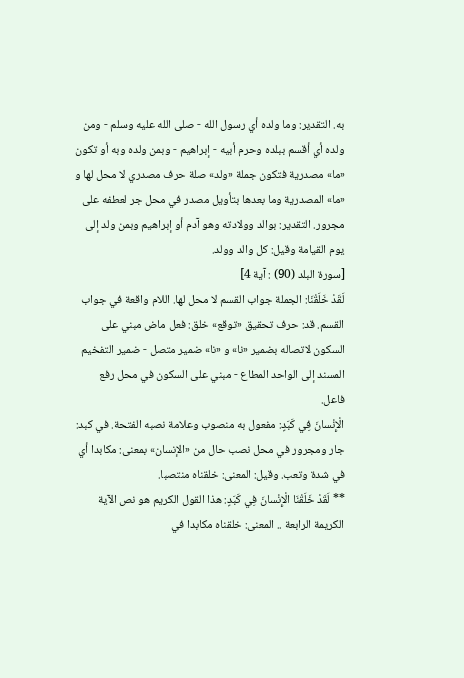به. التقدير: وما ولده أي رسول الله - صلى الله عليه وسلم - ومن ولده أي أقسم ببلده وحرم أبيه - إبراهيم - وبمن ولده وبه أو تكون «ما» مصدرية فتكون جملة «ولد» صلة حرف مصدري لا محل لها و «ما» المصدرية وما بعدها بتأويل مصدر في محل جر لعطفه على مجرور. التقدير: بوالد وولادته وهو آدم أو إبراهيم وبمن ولد إلى يوم القيامة وقيل: كل والد وولد.
[سورة البلد (90) : آية 4]
لَقَدْ خَلَقْنَا: الجملة جواب القسم لا محل لها. اللام واقعة في جواب القسم. قد: حرف تحقيق «توقع» خلق: فعل ماض مبني على السكون لاتصاله بضمير «نا» و «نا» ضمير متصل - ضمير التفخيم المسند إلى الواحد المطاع - مبني على السكون في محل رفع فاعل.
الْإِنْسانَ فِي كَبَدٍ: مفعول به منصوب وعلامة نصبه الفتحة. في كبد:
جار ومجرور في محل نصب حال من «الإنسان» بمعنى: مكابدا أي في شدة وتعب. وقيل: المعنى: خلقناه منتصبا.
** لَقَدْ خَلَقْنَا الْإِنْسانَ فِي كَبَدٍ: هذا القول الكريم هو نص الآية الكريمة الرابعة .. المعنى: خلقناه مكابدا في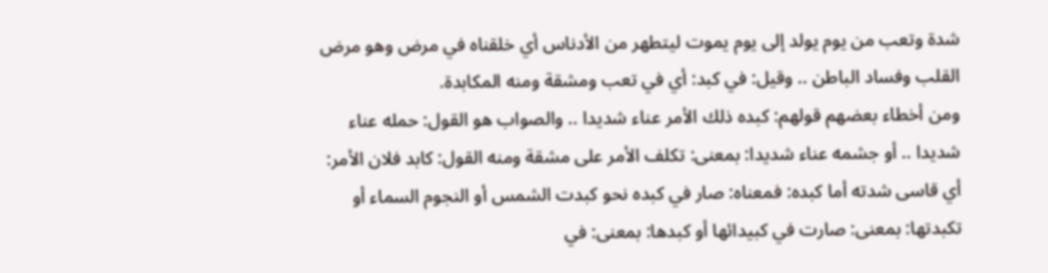شدة وتعب من يوم يولد إلى يوم يموت ليتطهر من الأدناس أي خلقناه في مرض وهو مرض القلب وفساد الباطن .. وقيل: في كبد: أي في تعب ومشقة ومنه المكابدة.
ومن أخطاء بعضهم قولهم: كبده ذلك الأمر عناء شديدا .. والصواب هو القول: حمله عناء شديدا .. أو جشمه عناء شديدا: بمعنى: تكلف الأمر على مشقة ومنه القول: كابد فلان الأمر: أي قاسى شدته أما كبده: فمعناه: صار في كبده نحو كبدت الشمس أو النجوم السماء أو تكبدتها: بمعنى: صارت في كبيدائها أو كبدها: بمعنى: في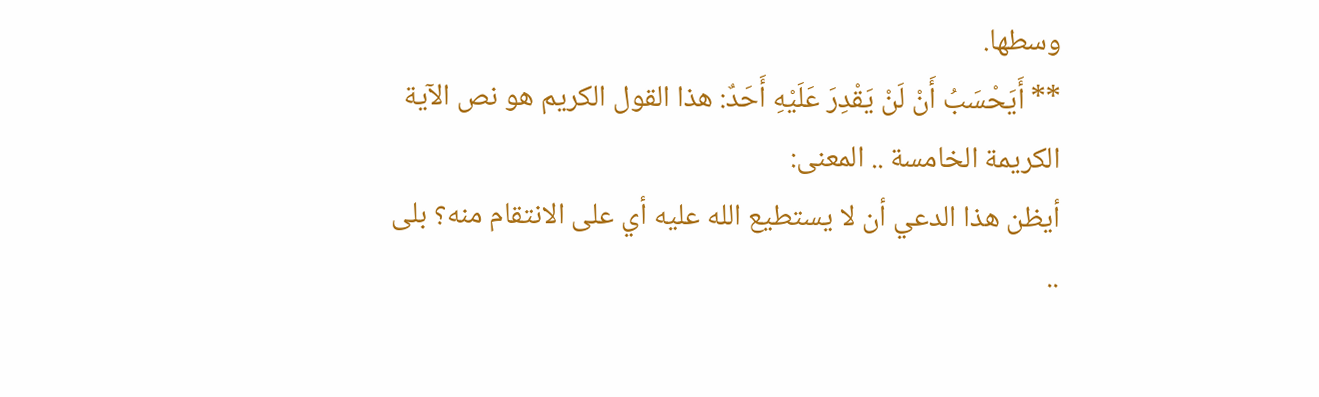وسطها.
** أَيَحْسَبُ أَنْ لَنْ يَقْدِرَ عَلَيْهِ أَحَدٌ: هذا القول الكريم هو نص الآية الكريمة الخامسة .. المعنى:
أيظن هذا الدعي أن لا يستطيع الله عليه أي على الانتقام منه؟ بلى ..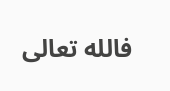فالله تعالى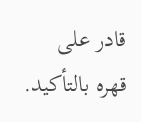قادر على قهره بالتأكيد.